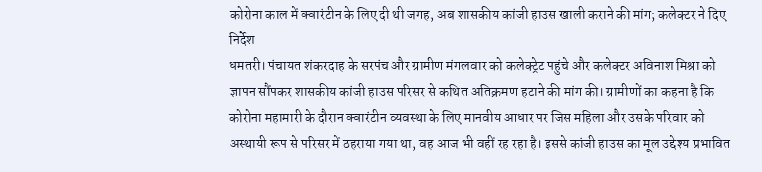कोरोना काल में क्वारंटीन के लिए दी थी जगह, अब शासकीय कांजी हाउस खाली कराने की मांग; कलेक्टर ने दिए निर्देश
धमतरी। पंचायत शंकरदाह के सरपंच और ग्रामीण मंगलवार को कलेक्ट्रेट पहुंचे और कलेक्टर अविनाश मिश्रा को ज्ञापन सौंपकर शासकीय कांजी हाउस परिसर से कथित अतिक्रमण हटाने की मांग की। ग्रामीणों का कहना है कि कोरोना महामारी के दौरान क्वारंटीन व्यवस्था के लिए मानवीय आधार पर जिस महिला और उसके परिवार को अस्थायी रूप से परिसर में ठहराया गया था, वह आज भी वहीं रह रहा है। इससे कांजी हाउस का मूल उद्देश्य प्रभावित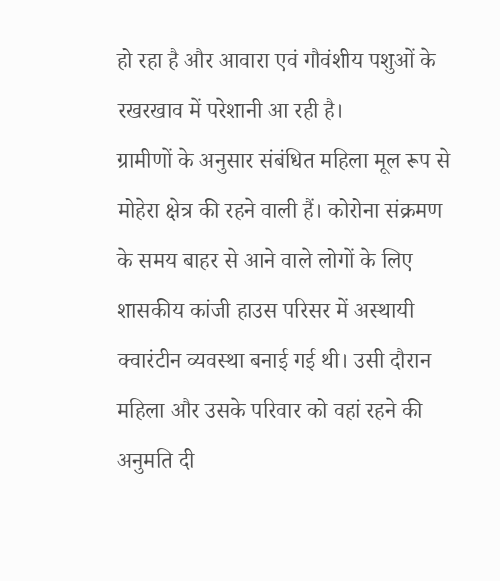हो रहा है और आवारा एवं गौवंशीय पशुओं के रखरखाव में परेशानी आ रही है।
ग्रामीणों के अनुसार संबंधित महिला मूल रूप से मोहेरा क्षेत्र की रहने वाली हैं। कोरोना संक्रमण के समय बाहर से आने वाले लोगों के लिए शासकीय कांजी हाउस परिसर में अस्थायी क्वारंटीन व्यवस्था बनाई गई थी। उसी दौरान महिला और उसके परिवार को वहां रहने की अनुमति दी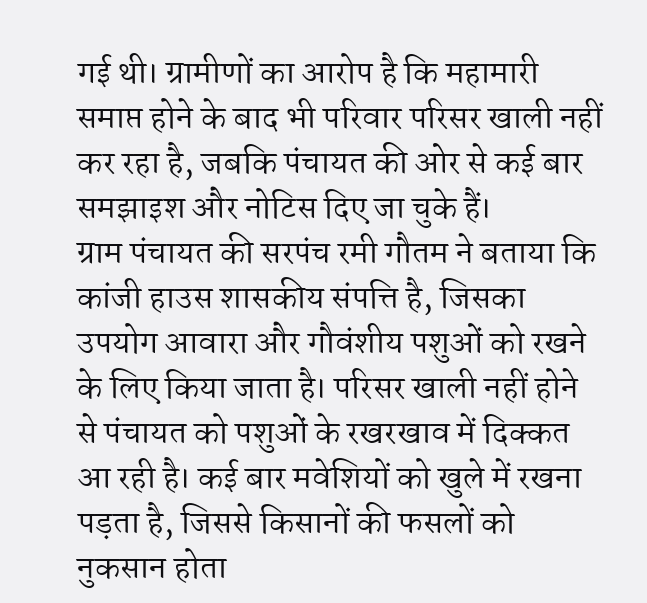गई थी। ग्रामीणों का आरोप है कि महामारी समाप्त होने के बाद भी परिवार परिसर खाली नहीं कर रहा है, जबकि पंचायत की ओर से कई बार समझाइश और नोटिस दिए जा चुके हैं।
ग्राम पंचायत की सरपंच रमी गौतम ने बताया कि कांजी हाउस शासकीय संपत्ति है, जिसका उपयोग आवारा और गौवंशीय पशुओं को रखने के लिए किया जाता है। परिसर खाली नहीं होने से पंचायत को पशुओं के रखरखाव में दिक्कत आ रही है। कई बार मवेशियों को खुले में रखना पड़ता है, जिससे किसानों की फसलों को नुकसान होता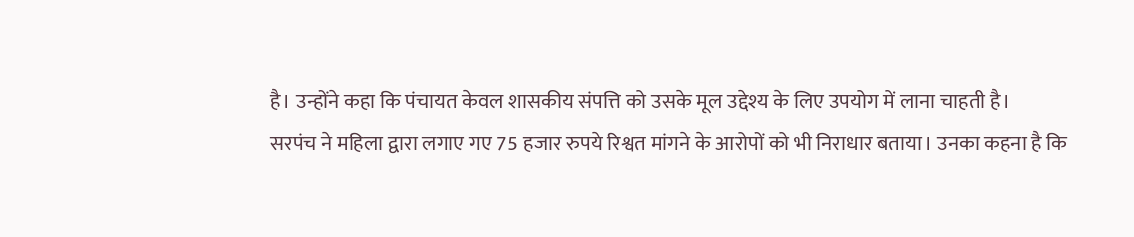है। उन्होंने कहा कि पंचायत केवल शासकीय संपत्ति को उसके मूल उद्देश्य के लिए उपयोग में लाना चाहती है।
सरपंच ने महिला द्वारा लगाए गए 75 हजार रुपये रिश्वत मांगने के आरोपों को भी निराधार बताया। उनका कहना है कि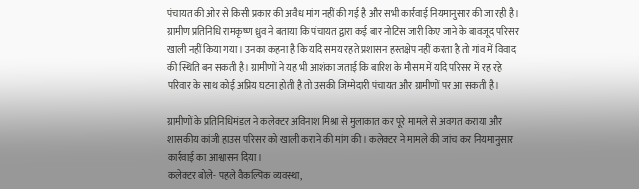पंचायत की ओर से किसी प्रकार की अवैध मांग नहीं की गई है और सभी कार्रवाई नियमानुसार की जा रही है।
ग्रामीण प्रतिनिधि रामकृष्ण ध्रुव ने बताया कि पंचायत द्वारा कई बार नोटिस जारी किए जाने के बावजूद परिसर खाली नहीं किया गया। उनका कहना है कि यदि समय रहते प्रशासन हस्तक्षेप नहीं करता है तो गांव में विवाद की स्थिति बन सकती है। ग्रामीणों ने यह भी आशंका जताई कि बारिश के मौसम में यदि परिसर में रह रहे परिवार के साथ कोई अप्रिय घटना होती है तो उसकी जिम्मेदारी पंचायत और ग्रामीणों पर आ सकती है।

ग्रामीणों के प्रतिनिधिमंडल ने कलेक्टर अविनाश मिश्रा से मुलाकात कर पूरे मामले से अवगत कराया और शासकीय कांजी हाउस परिसर को खाली कराने की मांग की। कलेक्टर ने मामले की जांच कर नियमानुसार कार्रवाई का आश्वासन दिया।
कलेक्टर बोले- पहले वैकल्पिक व्यवस्था,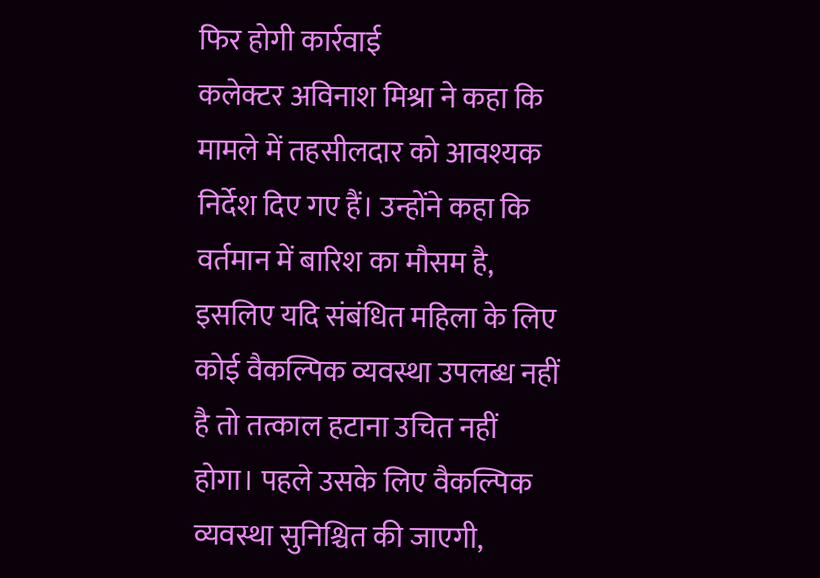फिर होगी कार्रवाई
कलेक्टर अविनाश मिश्रा ने कहा कि मामले में तहसीलदार को आवश्यक निर्देश दिए गए हैं। उन्होंने कहा कि वर्तमान में बारिश का मौसम है, इसलिए यदि संबंधित महिला के लिए कोई वैकल्पिक व्यवस्था उपलब्ध नहीं है तो तत्काल हटाना उचित नहीं होगा। पहले उसके लिए वैकल्पिक व्यवस्था सुनिश्चित की जाएगी,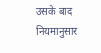उसके बाद नियमानुसार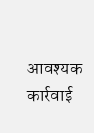आवश्यक कार्रवाई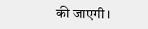की जाएगी।